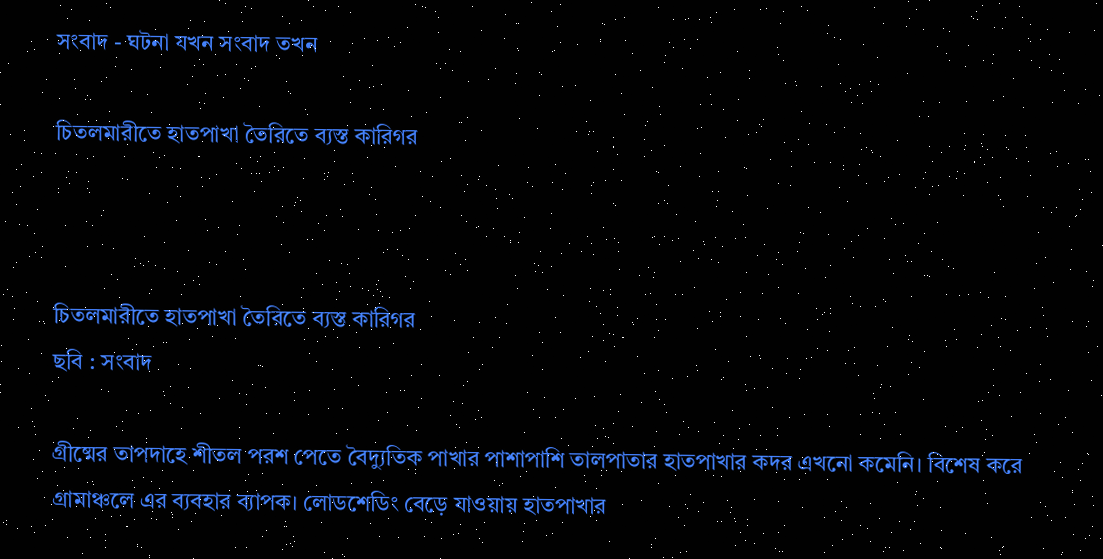সংবাদ - ঘটনা যখন সংবাদ তখন

চিতলমারীতে হাতপাখা তৈরিতে ব্যস্ত কারিগর



চিতলমারীতে হাতপাখা তৈরিতে ব্যস্ত কারিগর
ছবি : সংবাদ

গ্রীষ্মের তাপদাহে শীতল পরশ পেতে বৈদ্যুতিক পাখার পাশাপাশি তালপাতার হাতপাখার কদর এখনো কমেনি। বিশেষ করে গ্রামাঞ্চলে এর ব্যবহার ব্যাপক। লোডশেডিং বেড়ে যাওয়ায় হাতপাখার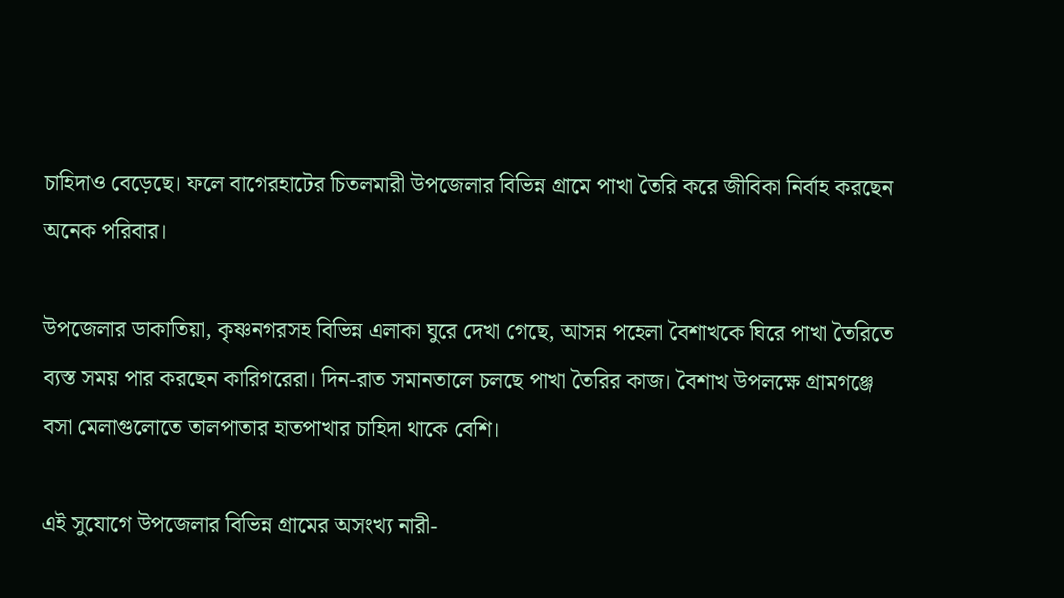চাহিদাও বেড়েছে। ফলে বাগেরহাটের চিতলমারী উপজেলার বিভিন্ন গ্রামে পাখা তৈরি করে জীবিকা নির্বাহ করছেন অনেক পরিবার।

উপজেলার ডাকাতিয়া, কৃষ্ণনগরসহ বিভিন্ন এলাকা ঘুরে দেখা গেছে, আসন্ন পহেলা বৈশাখকে ঘিরে পাখা তৈরিতে ব্যস্ত সময় পার করছেন কারিগরেরা। দিন-রাত সমানতালে চলছে পাখা তৈরির কাজ। বৈশাখ উপলক্ষে গ্রামগঞ্জে বসা মেলাগুলোতে তালপাতার হাতপাখার চাহিদা থাকে বেশি।

এই সুযোগে উপজেলার বিভিন্ন গ্রামের অসংখ্য নারী-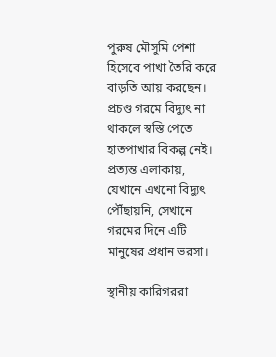পুরুষ মৌসুমি পেশা হিসেবে পাখা তৈরি করে বাড়তি আয় করছেন। প্রচণ্ড গরমে বিদ্যুৎ না থাকলে স্বস্তি পেতে হাতপাখার বিকল্প নেই। প্রত্যন্ত এলাকায়, যেখানে এখনো বিদ্যুৎ পৌঁছায়নি, সেখানে গরমের দিনে এটি মানুষের প্রধান ভরসা।

স্থানীয় কারিগররা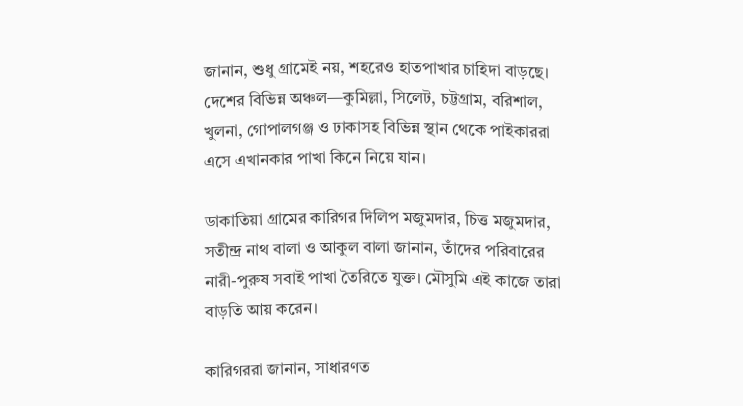জানান, শুধু গ্রামেই নয়, শহরেও হাতপাখার চাহিদা বাড়ছে। দেশের বিভিন্ন অঞ্চল—কুমিল্লা, সিলেট, চট্টগ্রাম, বরিশাল, খুলনা, গোপালগঞ্জ ও ঢাকাসহ বিভিন্ন স্থান থেকে পাইকাররা এসে এখানকার পাখা কিনে নিয়ে যান।

ডাকাতিয়া গ্রামের কারিগর দিলিপ মজুমদার, চিত্ত মজুমদার, সতীন্দ্র নাথ বালা ও আকুল বালা জানান, তাঁদের পরিবারের নারী-পুরুষ সবাই পাখা তৈরিতে যুক্ত। মৌসুমি এই কাজে তারা বাড়তি আয় করেন।

কারিগররা জানান, সাধারণত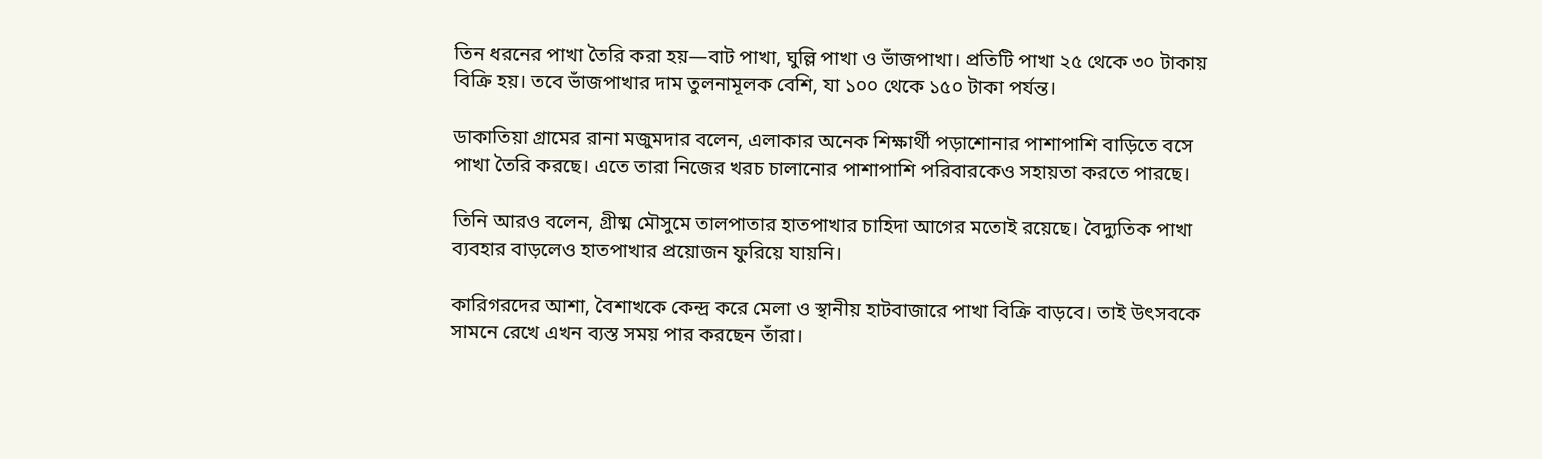তিন ধরনের পাখা তৈরি করা হয়—বাট পাখা, ঘুল্লি পাখা ও ভাঁজপাখা। প্রতিটি পাখা ২৫ থেকে ৩০ টাকায় বিক্রি হয়। তবে ভাঁজপাখার দাম তুলনামূলক বেশি, যা ১০০ থেকে ১৫০ টাকা পর্যন্ত।

ডাকাতিয়া গ্রামের রানা মজুমদার বলেন, এলাকার অনেক শিক্ষার্থী পড়াশোনার পাশাপাশি বাড়িতে বসে পাখা তৈরি করছে। এতে তারা নিজের খরচ চালানোর পাশাপাশি পরিবারকেও সহায়তা করতে পারছে।

তিনি আরও বলেন, গ্রীষ্ম মৌসুমে তালপাতার হাতপাখার চাহিদা আগের মতোই রয়েছে। বৈদ্যুতিক পাখা ব্যবহার বাড়লেও হাতপাখার প্রয়োজন ফুরিয়ে যায়নি।

কারিগরদের আশা, বৈশাখকে কেন্দ্র করে মেলা ও স্থানীয় হাটবাজারে পাখা বিক্রি বাড়বে। তাই উৎসবকে সামনে রেখে এখন ব্যস্ত সময় পার করছেন তাঁরা।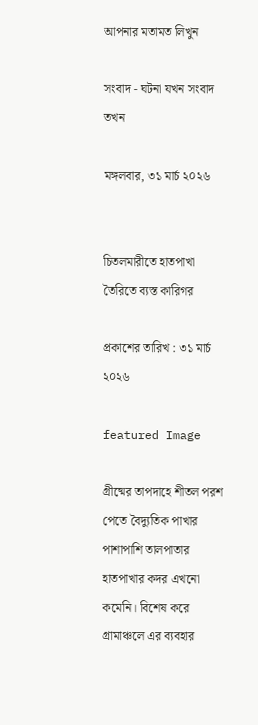আপনার মতামত লিখুন

সংবাদ - ঘটনা যখন সংবাদ তখন

মঙ্গলবার, ৩১ মার্চ ২০২৬


চিতলমারীতে হাতপাখা তৈরিতে ব্যস্ত কারিগর

প্রকাশের তারিখ : ৩১ মার্চ ২০২৬

featured Image

গ্রীষ্মের তাপদাহে শীতল পরশ পেতে বৈদ্যুতিক পাখার পাশাপাশি তালপাতার হাতপাখার কদর এখনো কমেনি। বিশেষ করে গ্রামাঞ্চলে এর ব্যবহার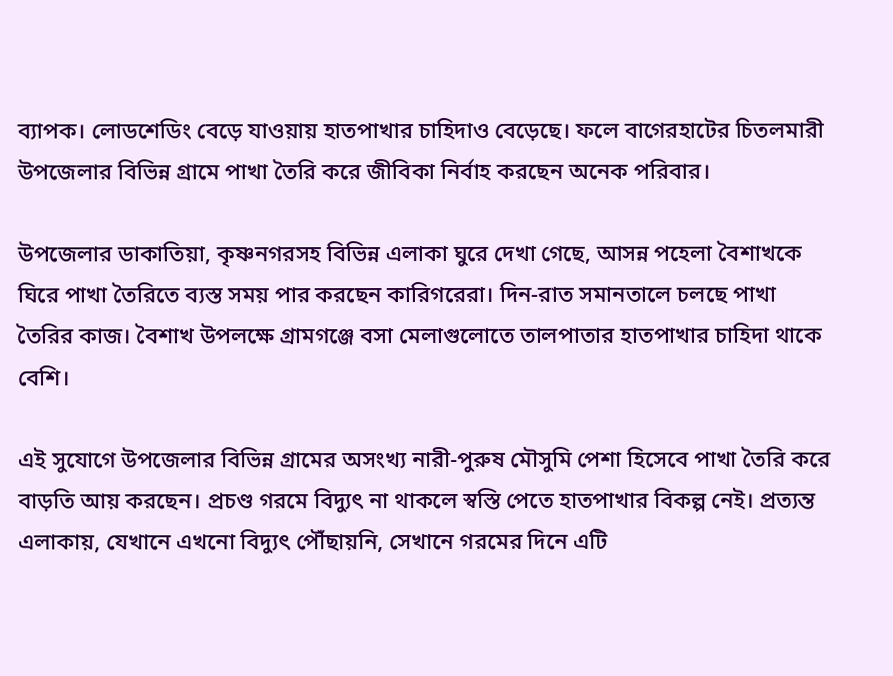ব্যাপক। লোডশেডিং বেড়ে যাওয়ায় হাতপাখার চাহিদাও বেড়েছে। ফলে বাগেরহাটের চিতলমারী উপজেলার বিভিন্ন গ্রামে পাখা তৈরি করে জীবিকা নির্বাহ করছেন অনেক পরিবার।

উপজেলার ডাকাতিয়া, কৃষ্ণনগরসহ বিভিন্ন এলাকা ঘুরে দেখা গেছে, আসন্ন পহেলা বৈশাখকে ঘিরে পাখা তৈরিতে ব্যস্ত সময় পার করছেন কারিগরেরা। দিন-রাত সমানতালে চলছে পাখা তৈরির কাজ। বৈশাখ উপলক্ষে গ্রামগঞ্জে বসা মেলাগুলোতে তালপাতার হাতপাখার চাহিদা থাকে বেশি।

এই সুযোগে উপজেলার বিভিন্ন গ্রামের অসংখ্য নারী-পুরুষ মৌসুমি পেশা হিসেবে পাখা তৈরি করে বাড়তি আয় করছেন। প্রচণ্ড গরমে বিদ্যুৎ না থাকলে স্বস্তি পেতে হাতপাখার বিকল্প নেই। প্রত্যন্ত এলাকায়, যেখানে এখনো বিদ্যুৎ পৌঁছায়নি, সেখানে গরমের দিনে এটি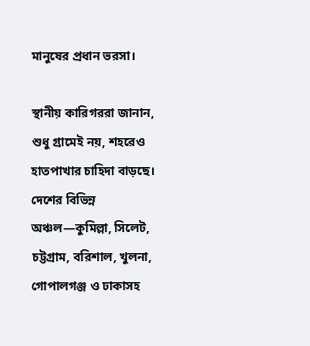মানুষের প্রধান ভরসা।

স্থানীয় কারিগররা জানান, শুধু গ্রামেই নয়, শহরেও হাতপাখার চাহিদা বাড়ছে। দেশের বিভিন্ন অঞ্চল—কুমিল্লা, সিলেট, চট্টগ্রাম, বরিশাল, খুলনা, গোপালগঞ্জ ও ঢাকাসহ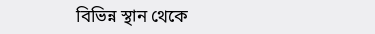বিভিন্ন স্থান থেকে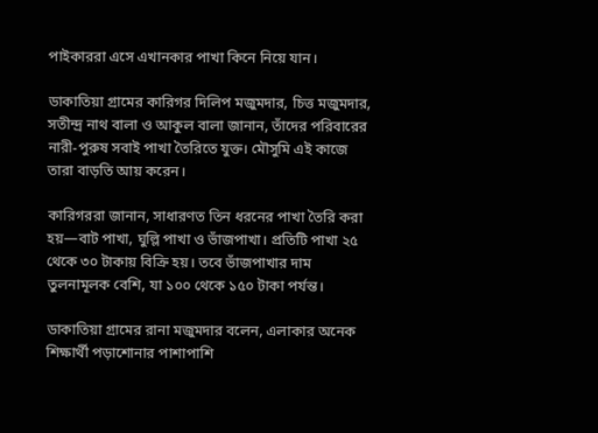পাইকাররা এসে এখানকার পাখা কিনে নিয়ে যান।

ডাকাতিয়া গ্রামের কারিগর দিলিপ মজুমদার, চিত্ত মজুমদার, সতীন্দ্র নাথ বালা ও আকুল বালা জানান, তাঁদের পরিবারের নারী-পুরুষ সবাই পাখা তৈরিতে যুক্ত। মৌসুমি এই কাজে তারা বাড়তি আয় করেন।

কারিগররা জানান, সাধারণত তিন ধরনের পাখা তৈরি করা হয়—বাট পাখা, ঘুল্লি পাখা ও ভাঁজপাখা। প্রতিটি পাখা ২৫ থেকে ৩০ টাকায় বিক্রি হয়। তবে ভাঁজপাখার দাম তুলনামূলক বেশি, যা ১০০ থেকে ১৫০ টাকা পর্যন্ত।

ডাকাতিয়া গ্রামের রানা মজুমদার বলেন, এলাকার অনেক শিক্ষার্থী পড়াশোনার পাশাপাশি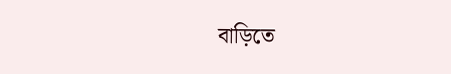বাড়িতে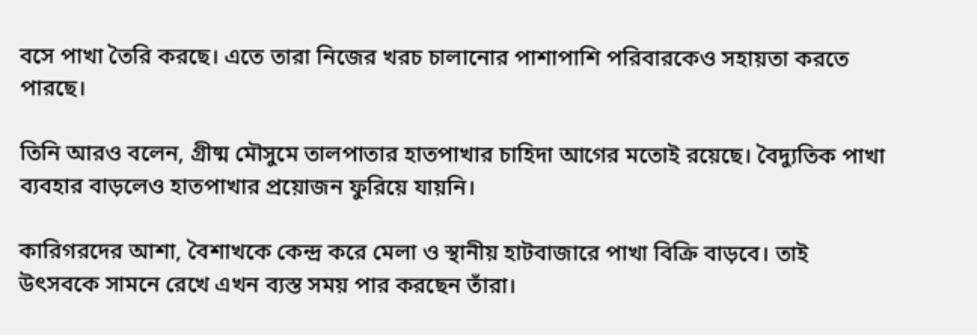বসে পাখা তৈরি করছে। এতে তারা নিজের খরচ চালানোর পাশাপাশি পরিবারকেও সহায়তা করতে পারছে।

তিনি আরও বলেন, গ্রীষ্ম মৌসুমে তালপাতার হাতপাখার চাহিদা আগের মতোই রয়েছে। বৈদ্যুতিক পাখা ব্যবহার বাড়লেও হাতপাখার প্রয়োজন ফুরিয়ে যায়নি।

কারিগরদের আশা, বৈশাখকে কেন্দ্র করে মেলা ও স্থানীয় হাটবাজারে পাখা বিক্রি বাড়বে। তাই উৎসবকে সামনে রেখে এখন ব্যস্ত সময় পার করছেন তাঁরা।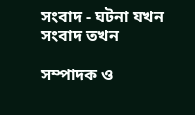সংবাদ - ঘটনা যখন সংবাদ তখন

সম্পাদক ও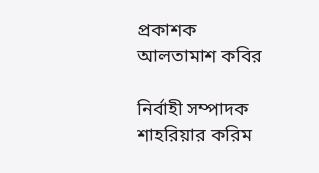প্রকাশক
আলতামাশ কবির

নির্বাহী সম্পাদক
শাহরিয়ার করিম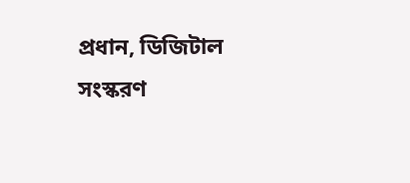প্রধান, ডিজিটাল সংস্করণ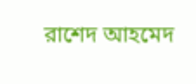রাশেদ আহমেদ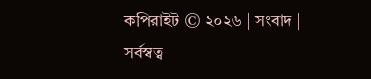কপিরাইট © ২০২৬ | সংবাদ | সর্বস্বত্ব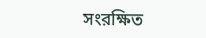সংরক্ষিত